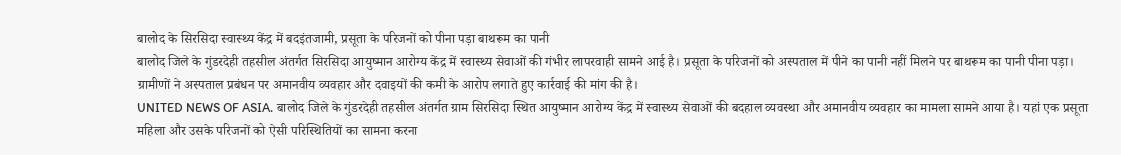बालोद के सिरसिदा स्वास्थ्य केंद्र में बदइंतजामी, प्रसूता के परिजनों को पीना पड़ा बाथरूम का पानी
बालोद जिले के गुंडरदेही तहसील अंतर्गत सिरसिदा आयुष्मान आरोग्य केंद्र में स्वास्थ्य सेवाओं की गंभीर लापरवाही सामने आई है। प्रसूता के परिजनों को अस्पताल में पीने का पानी नहीं मिलने पर बाथरूम का पानी पीना पड़ा। ग्रामीणों ने अस्पताल प्रबंधन पर अमानवीय व्यवहार और दवाइयों की कमी के आरोप लगाते हुए कार्रवाई की मांग की है।
UNITED NEWS OF ASIA. बालोद जिले के गुंडरदेही तहसील अंतर्गत ग्राम सिरसिदा स्थित आयुष्मान आरोग्य केंद्र में स्वास्थ्य सेवाओं की बदहाल व्यवस्था और अमानवीय व्यवहार का मामला सामने आया है। यहां एक प्रसूता महिला और उसके परिजनों को ऐसी परिस्थितियों का सामना करना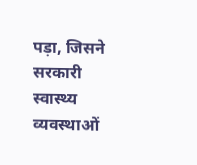पड़ा, जिसने सरकारी स्वास्थ्य व्यवस्थाओं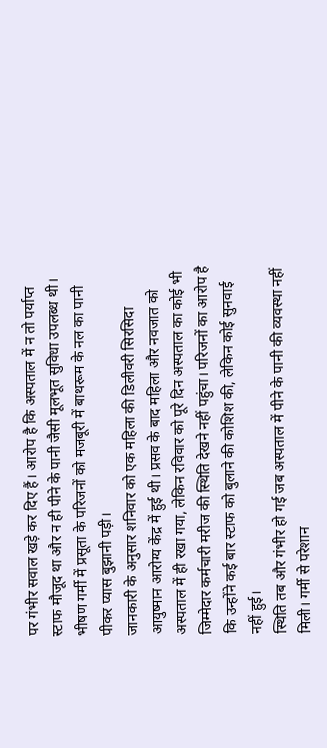पर गंभीर सवाल खड़े कर दिए हैं। आरोप है कि अस्पताल में न तो पर्याप्त स्टाफ मौजूद था और न ही पीने के पानी जैसी मूलभूत सुविधा उपलब्ध थी। भीषण गर्मी में प्रसूता के परिजनों को मजबूरी में बाथरूम के नल का पानी पीकर प्यास बुझानी पड़ी।
जानकारी के अनुसार शनिवार को एक महिला की डिलीवरी सिरसिदा आयुष्मान आरोग्य केंद्र में हुई थी। प्रसव के बाद महिला और नवजात को अस्पताल में ही रखा गया, लेकिन रविवार को पूरे दिन अस्पताल का कोई भी जिम्मेदार कर्मचारी मरीज की स्थिति देखने नहीं पहुंचा। परिजनों का आरोप है कि उन्होंने कई बार स्टाफ को बुलाने की कोशिश की, लेकिन कोई सुनवाई नहीं हुई।
स्थिति तब और गंभीर हो गई जब अस्पताल में पीने के पानी की व्यवस्था नहीं मिली। गर्मी से परेशान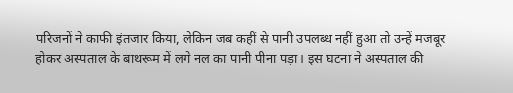परिजनों ने काफी इंतजार किया, लेकिन जब कहीं से पानी उपलब्ध नहीं हुआ तो उन्हें मजबूर होकर अस्पताल के बाथरूम में लगे नल का पानी पीना पड़ा। इस घटना ने अस्पताल की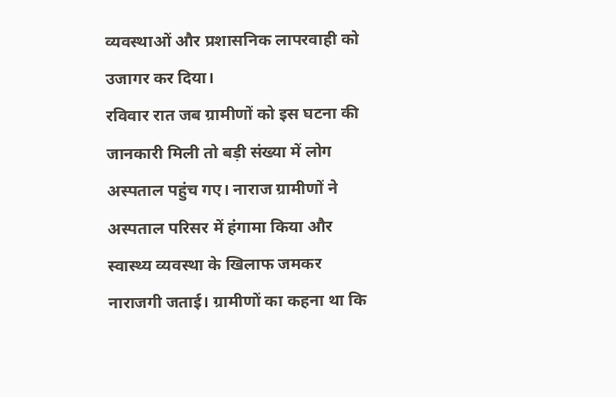व्यवस्थाओं और प्रशासनिक लापरवाही को उजागर कर दिया।
रविवार रात जब ग्रामीणों को इस घटना की जानकारी मिली तो बड़ी संख्या में लोग अस्पताल पहुंच गए। नाराज ग्रामीणों ने अस्पताल परिसर में हंगामा किया और स्वास्थ्य व्यवस्था के खिलाफ जमकर नाराजगी जताई। ग्रामीणों का कहना था कि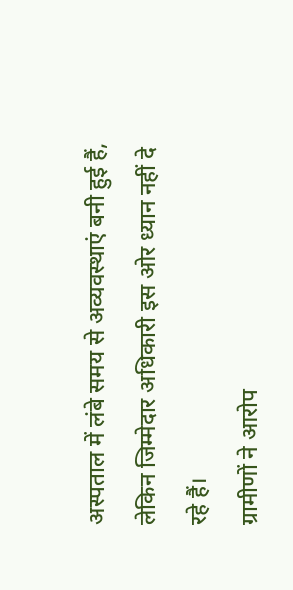अस्पताल में लंबे समय से अव्यवस्थाएं बनी हुई हैं, लेकिन जिम्मेदार अधिकारी इस ओर ध्यान नहीं दे रहे हैं।
ग्रामीणों ने आरोप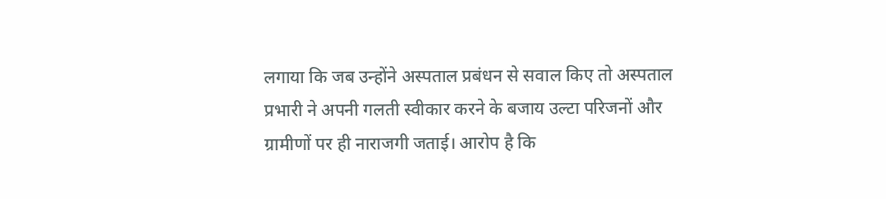लगाया कि जब उन्होंने अस्पताल प्रबंधन से सवाल किए तो अस्पताल प्रभारी ने अपनी गलती स्वीकार करने के बजाय उल्टा परिजनों और ग्रामीणों पर ही नाराजगी जताई। आरोप है कि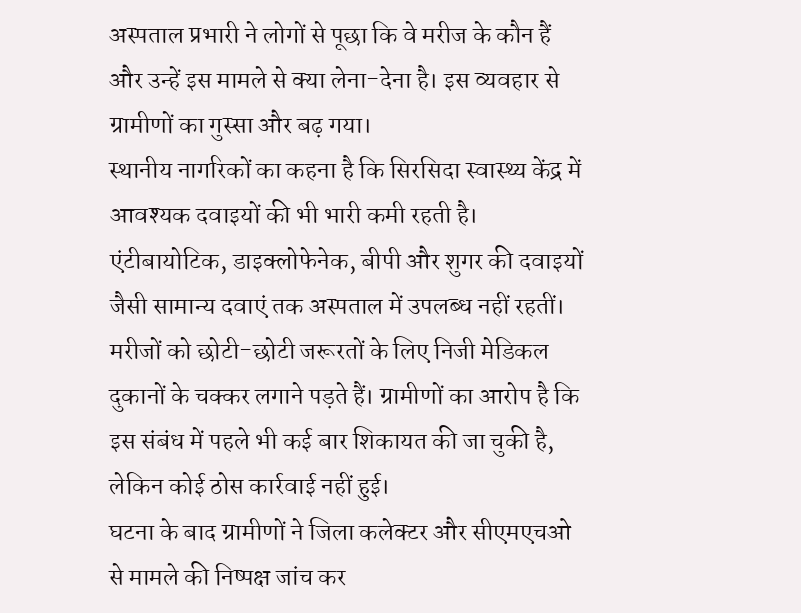अस्पताल प्रभारी ने लोगों से पूछा कि वे मरीज के कौन हैं और उन्हें इस मामले से क्या लेना-देना है। इस व्यवहार से ग्रामीणों का गुस्सा और बढ़ गया।
स्थानीय नागरिकों का कहना है कि सिरसिदा स्वास्थ्य केंद्र में आवश्यक दवाइयों की भी भारी कमी रहती है। एंटीबायोटिक, डाइक्लोफेनेक, बीपी और शुगर की दवाइयों जैसी सामान्य दवाएं तक अस्पताल में उपलब्ध नहीं रहतीं। मरीजों को छोटी-छोटी जरूरतों के लिए निजी मेडिकल दुकानों के चक्कर लगाने पड़ते हैं। ग्रामीणों का आरोप है कि इस संबंध में पहले भी कई बार शिकायत की जा चुकी है, लेकिन कोई ठोस कार्रवाई नहीं हुई।
घटना के बाद ग्रामीणों ने जिला कलेक्टर और सीएमएचओ से मामले की निष्पक्ष जांच कर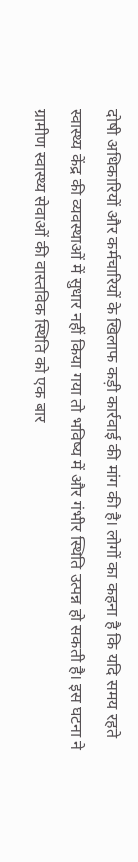दोषी अधिकारियों और कर्मचारियों के खिलाफ कड़ी कार्रवाई की मांग की है। लोगों का कहना है कि यदि समय रहते स्वास्थ्य केंद्र की व्यवस्थाओं में सुधार नहीं किया गया तो भविष्य में और गंभीर स्थिति उत्पन्न हो सकती है। इस घटना ने ग्रामीण स्वास्थ्य सेवाओं की वास्तविक स्थिति को एक बार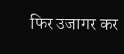फिर उजागर कर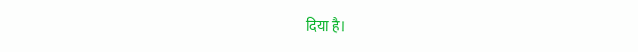दिया है।